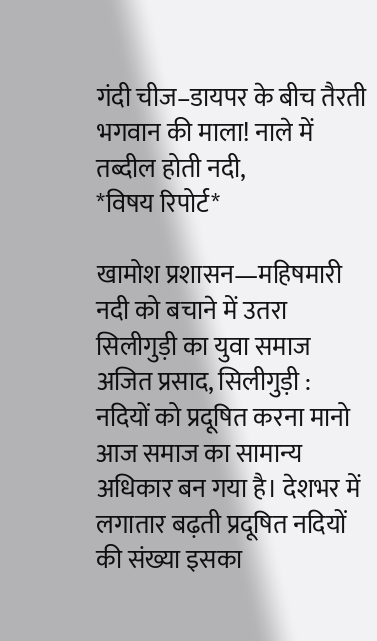गंदी चीज–डायपर के बीच तैरती भगवान की माला! नाले में तब्दील होती नदी,
*विषय रिपोर्ट*

खामोश प्रशासन—महिषमारी नदी को बचाने में उतरा सिलीगुड़ी का युवा समाज
अजित प्रसाद, सिलीगुड़ी : नदियों को प्रदूषित करना मानो आज समाज का सामान्य अधिकार बन गया है। देशभर में लगातार बढ़ती प्रदूषित नदियों की संख्या इसका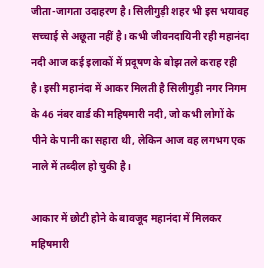जीता-जागता उदाहरण है। सिलीगुड़ी शहर भी इस भयावह सच्चाई से अछूता नहीं है। कभी जीवनदायिनी रही महानंदा नदी आज कई इलाकों में प्रदूषण के बोझ तले कराह रही है। इसी महानंदा में आकर मिलती है सिलीगुड़ी नगर निगम के 46 नंबर वार्ड की महिषमारी नदी, जो कभी लोगों के पीने के पानी का सहारा थी, लेकिन आज वह लगभग एक नाले में तब्दील हो चुकी है।

आकार में छोटी होने के बावजूद महानंदा में मिलकर महिषमारी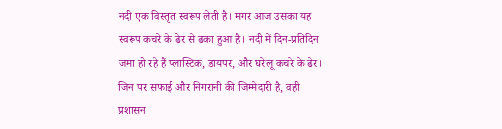नदी एक विस्तृत स्वरूप लेती है। मगर आज उसका यह स्वरूप कचरे के ढेर से ढका हुआ है। नदी में दिन-प्रतिदिन जमा हो रहे हैं प्लास्टिक, डायपर, और घरेलू कचरे के ढेर। जिन पर सफाई और निगरानी की जिम्मेदारी है, वही प्रशासन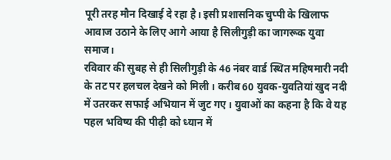पूरी तरह मौन दिखाई दे रहा है। इसी प्रशासनिक चुप्पी के खिलाफ आवाज उठाने के लिए आगे आया है सिलीगुड़ी का जागरूक युवा समाज।
रविवार की सुबह से ही सिलीगुड़ी के 46 नंबर वार्ड स्थित महिषमारी नदी के तट पर हलचल देखने को मिली। करीब 60 युवक-युवतियां खुद नदी में उतरकर सफाई अभियान में जुट गए। युवाओं का कहना है कि वे यह पहल भविष्य की पीढ़ी को ध्यान में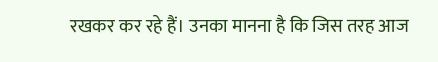रखकर कर रहे हैं। उनका मानना है कि जिस तरह आज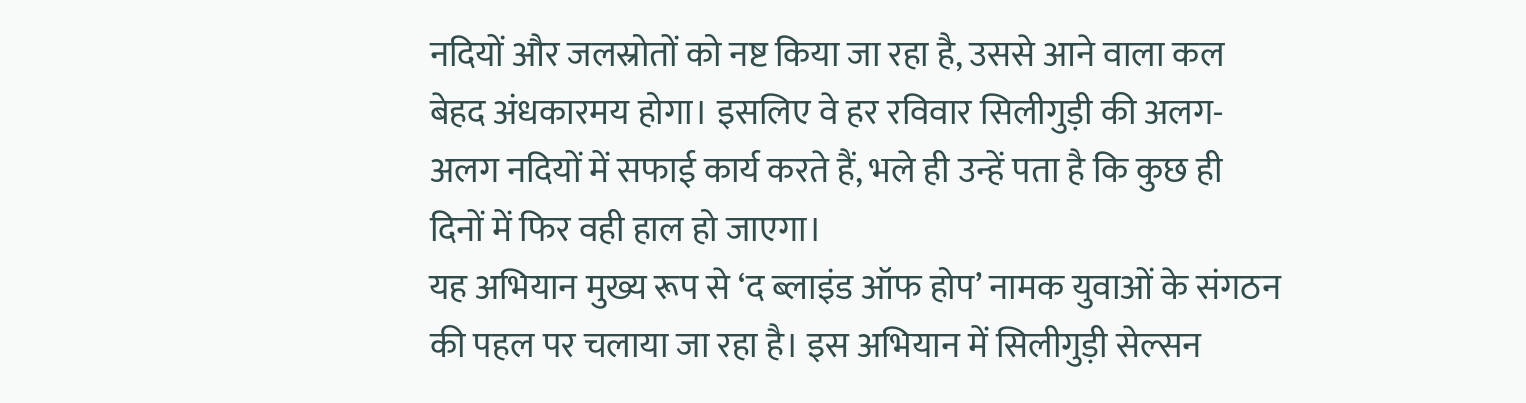नदियों और जलस्रोतों को नष्ट किया जा रहा है, उससे आने वाला कल बेहद अंधकारमय होगा। इसलिए वे हर रविवार सिलीगुड़ी की अलग-अलग नदियों में सफाई कार्य करते हैं, भले ही उन्हें पता है कि कुछ ही दिनों में फिर वही हाल हो जाएगा।
यह अभियान मुख्य रूप से ‘द ब्लाइंड ऑफ होप’ नामक युवाओं के संगठन की पहल पर चलाया जा रहा है। इस अभियान में सिलीगुड़ी सेल्सन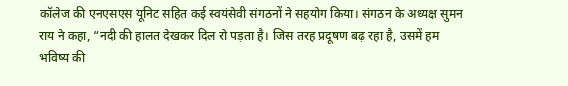कॉलेज की एनएसएस यूनिट सहित कई स्वयंसेवी संगठनों ने सहयोग किया। संगठन के अध्यक्ष सुमन राय ने कहा, “नदी की हालत देखकर दिल रो पड़ता है। जिस तरह प्रदूषण बढ़ रहा है, उसमें हम भविष्य की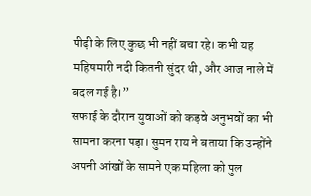पीढ़ी के लिए कुछ भी नहीं बचा रहे। कभी यह महिषमारी नदी कितनी सुंदर थी, और आज नाले में बदल गई है।”
सफाई के दौरान युवाओं को कड़वे अनुभवों का भी सामना करना पड़ा। सुमन राय ने बताया कि उन्होंने अपनी आंखों के सामने एक महिला को पुल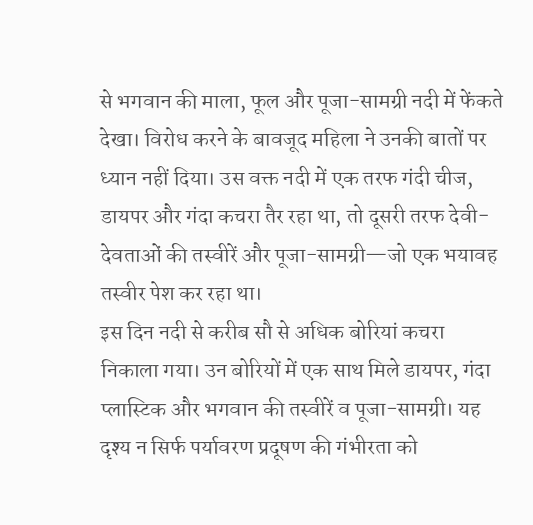से भगवान की माला, फूल और पूजा-सामग्री नदी में फेंकते देखा। विरोध करने के बावजूद महिला ने उनकी बातों पर ध्यान नहीं दिया। उस वक्त नदी में एक तरफ गंदी चीज, डायपर और गंदा कचरा तैर रहा था, तो दूसरी तरफ देवी-देवताओं की तस्वीरें और पूजा-सामग्री—जो एक भयावह तस्वीर पेश कर रहा था।
इस दिन नदी से करीब सौ से अधिक बोरियां कचरा निकाला गया। उन बोरियों में एक साथ मिले डायपर, गंदा प्लास्टिक और भगवान की तस्वीरें व पूजा-सामग्री। यह दृश्य न सिर्फ पर्यावरण प्रदूषण की गंभीरता को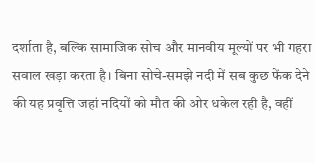दर्शाता है, बल्कि सामाजिक सोच और मानवीय मूल्यों पर भी गहरा सवाल खड़ा करता है। बिना सोचे-समझे नदी में सब कुछ फेंक देने की यह प्रवृत्ति जहां नदियों को मौत की ओर धकेल रही है, वहीं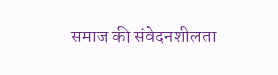समाज की संवेदनशीलता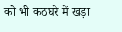को भी कठघरे में खड़ा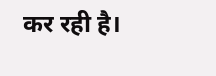कर रही है।